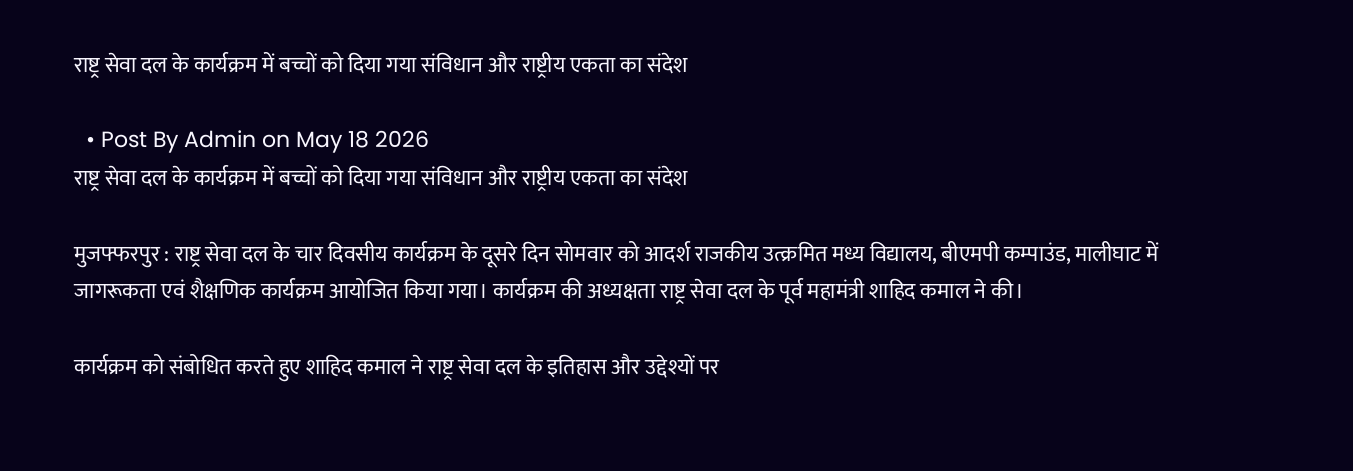राष्ट्र सेवा दल के कार्यक्रम में बच्चों को दिया गया संविधान और राष्ट्रीय एकता का संदेश

  • Post By Admin on May 18 2026
राष्ट्र सेवा दल के कार्यक्रम में बच्चों को दिया गया संविधान और राष्ट्रीय एकता का संदेश

मुजफ्फरपुर : राष्ट्र सेवा दल के चार दिवसीय कार्यक्रम के दूसरे दिन सोमवार को आदर्श राजकीय उत्क्रमित मध्य विद्यालय, बीएमपी कम्पाउंड, मालीघाट में जागरूकता एवं शैक्षणिक कार्यक्रम आयोजित किया गया। कार्यक्रम की अध्यक्षता राष्ट्र सेवा दल के पूर्व महामंत्री शाहिद कमाल ने की।

कार्यक्रम को संबोधित करते हुए शाहिद कमाल ने राष्ट्र सेवा दल के इतिहास और उद्देश्यों पर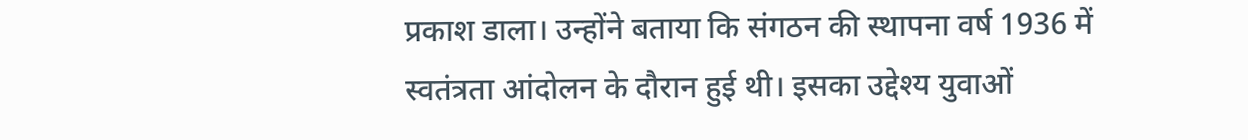प्रकाश डाला। उन्होंने बताया कि संगठन की स्थापना वर्ष 1936 में स्वतंत्रता आंदोलन के दौरान हुई थी। इसका उद्देश्य युवाओं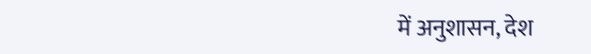में अनुशासन, देश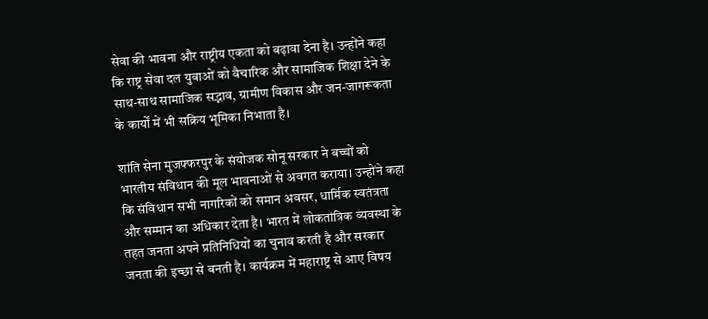सेवा की भावना और राष्ट्रीय एकता को बढ़ावा देना है। उन्होंने कहा कि राष्ट्र सेवा दल युवाओं को वैचारिक और सामाजिक शिक्षा देने के साथ-साथ सामाजिक सद्भाव, ग्रामीण विकास और जन-जागरूकता के कार्यों में भी सक्रिय भूमिका निभाता है।

शांति सेना मुजफ्फरपुर के संयोजक सोनू सरकार ने बच्चों को भारतीय संविधान की मूल भावनाओं से अवगत कराया। उन्होंने कहा कि संविधान सभी नागरिकों को समान अवसर, धार्मिक स्वतंत्रता और सम्मान का अधिकार देता है। भारत में लोकतांत्रिक व्यवस्था के तहत जनता अपने प्रतिनिधियों का चुनाव करती है और सरकार जनता की इच्छा से बनती है। कार्यक्रम में महाराष्ट्र से आए विषय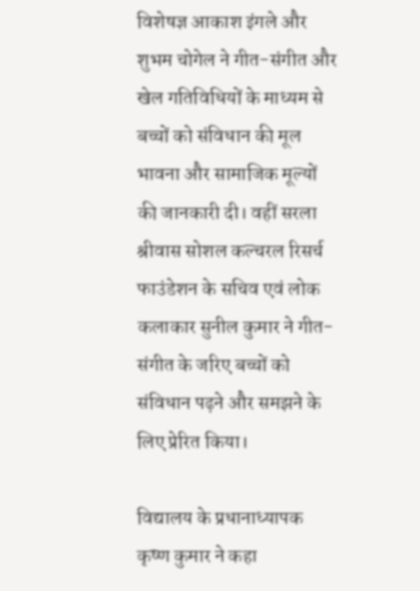विशेषज्ञ आकाश इंगले और शुभम चोगेल ने गीत-संगीत और खेल गतिविधियों के माध्यम से बच्चों को संविधान की मूल भावना और सामाजिक मूल्यों की जानकारी दी। वहीं सरला श्रीवास सोशल कल्चरल रिसर्च फाउंडेशन के सचिव एवं लोक कलाकार सुनील कुमार ने गीत-संगीत के जरिए बच्चों को संविधान पढ़ने और समझने के लिए प्रेरित किया।

विद्यालय के प्रधानाध्यापक कृष्ण कुमार ने कहा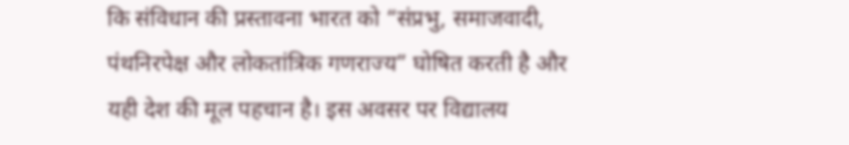कि संविधान की प्रस्तावना भारत को “संप्रभु, समाजवादी, पंथनिरपेक्ष और लोकतांत्रिक गणराज्य” घोषित करती है और यही देश की मूल पहचान है। इस अवसर पर विद्यालय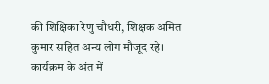की शिक्षिका रेणु चौधरी, शिक्षक अमित कुमार सहित अन्य लोग मौजूद रहे। कार्यक्रम के अंत में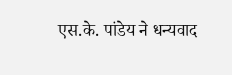एस.के. पांडेय ने धन्यवाद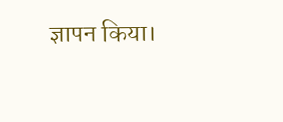ज्ञापन किया।